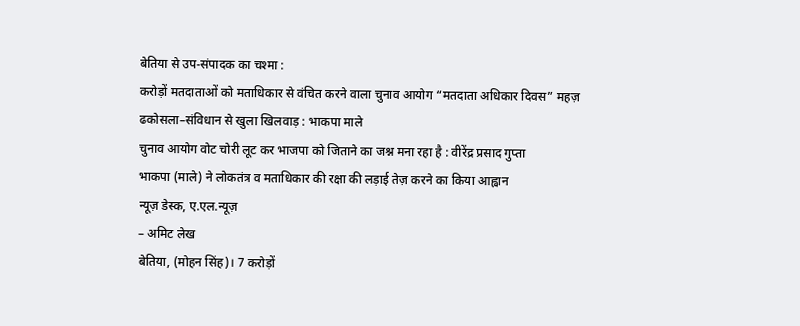बेतिया से उप-संपादक का चश्मा :
करोड़ों मतदाताओं को मताधिकार से वंचित करने वाला चुनाव आयोग “मतदाता अधिकार दिवस” महज़ ढकोसला–संविधान से खुला खिलवाड़ : भाकपा माले
चुनाव आयोग वोट चोरी लूट कर भाजपा को जिताने का जश्न मना रहा है : वीरेंद्र प्रसाद गुप्ता
भाकपा (माले) ने लोकतंत्र व मताधिकार की रक्षा की लड़ाई तेज़ करने का किया आह्वान
न्यूज़ डेस्क, ए.एल.न्यूज़
– अमिट लेख
बेतिया, (मोहन सिंह)। 7 करोड़ों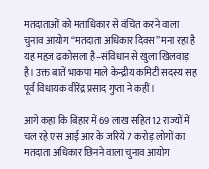मतदाताओं को मताधिकार से वंचित करने वाला चुनाव आयोग “मतदाता अधिकार दिवस” मना रहा है यह महज़ ढकोसला है–संविधान से खुला खिलवाड़ है। उक्त बातें भाकपा माले केन्द्रीय कमिटी सदस्य सह पूर्व विधायक वीरेंद्र प्रसाद गुप्ता ने कहीं।

आगे कहा कि बिहार में 69 लाख सहित 12 राज्यों में चल रहे एस आई आर के जरिये 7 करोड़ लोगों का मतदाता अधिकार छिनने वाला चुनाव आयोग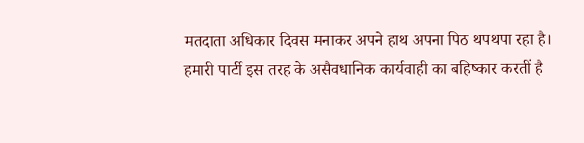मतदाता अधिकार दिवस मनाकर अपने हाथ अपना पिठ थपथपा रहा है। हमारी पार्टी इस तरह के असैवधानिक कार्यवाही का बहिष्कार करतीं है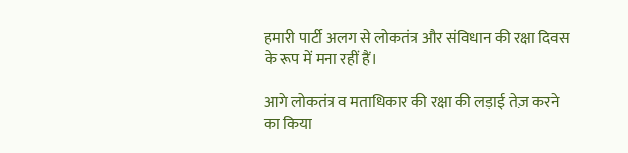हमारी पार्टी अलग से लोकतंत्र और संविधान की रक्षा दिवस के रूप में मना रहीं हैं।

आगे लोकतंत्र व मताधिकार की रक्षा की लड़ाई तेज़ करने का किया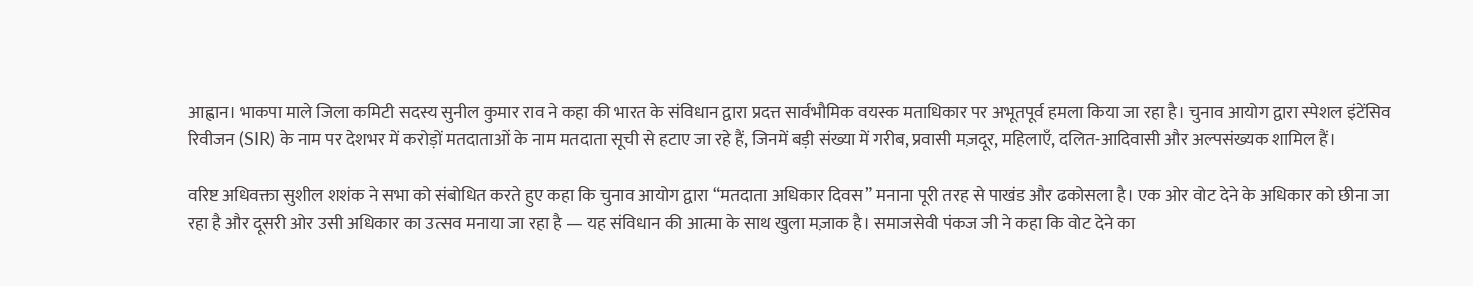आह्वान। भाकपा माले जिला कमिटी सदस्य सुनील कुमार राव ने कहा की भारत के संविधान द्वारा प्रदत्त सार्वभौमिक वयस्क मताधिकार पर अभूतपूर्व हमला किया जा रहा है। चुनाव आयोग द्वारा स्पेशल इंटेंसिव रिवीजन (SIR) के नाम पर देशभर में करोड़ों मतदाताओं के नाम मतदाता सूची से हटाए जा रहे हैं, जिनमें बड़ी संख्या में गरीब, प्रवासी मज़दूर, महिलाएँ, दलित-आदिवासी और अल्पसंख्यक शामिल हैं।

वरिष्ट अधिवक्ता सुशील शशंक ने सभा को संबोधित करते हुए कहा कि चुनाव आयोग द्वारा “मतदाता अधिकार दिवस” मनाना पूरी तरह से पाखंड और ढकोसला है। एक ओर वोट देने के अधिकार को छीना जा रहा है और दूसरी ओर उसी अधिकार का उत्सव मनाया जा रहा है — यह संविधान की आत्मा के साथ खुला मज़ाक है। समाजसेवी पंकज जी ने कहा कि वोट देने का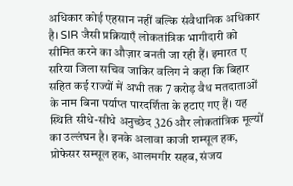अधिकार कोई एहसान नहीं बल्कि संवैधानिक अधिकार है। SIR जैसी प्रक्रियाएँ लोकतांत्रिक भागीदारी को सीमित करने का औज़ार बनती जा रही हैं। इमारत ए सरिया जिला सचिव जाकिर वलिग ने कहा कि बिहार सहित कई राज्यों में अभी तक 7 करोड़ वैध मतदाताओं के नाम बिना पर्याप्त पारदर्शिता के हटाए गए हैं। यह स्थिति सीधे-सीधे अनुच्छेद 326 और लोकतांत्रिक मूल्यों का उल्लंघन है। इनके अलावा काजी शम्सूल हक, प्रोफेसर सम्सूल हक, आलमगीर सहब, संजय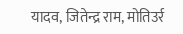यादव, जितेन्द्र राम, मोतिउर्र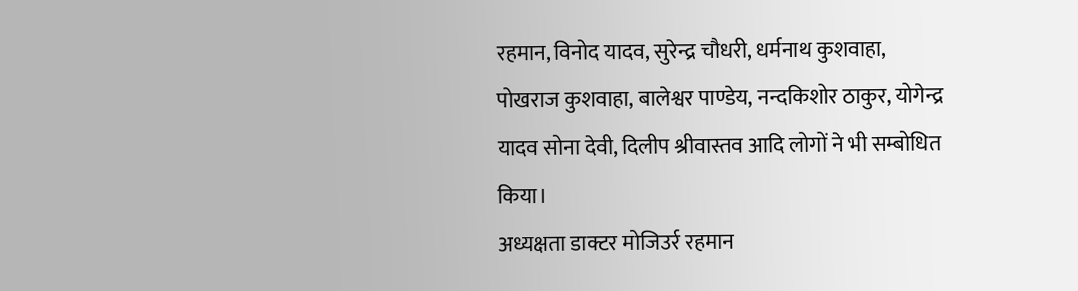रहमान, विनोद यादव, सुरेन्द्र चौधरी, धर्मनाथ कुशवाहा, पोखराज कुशवाहा, बालेश्वर पाण्डेय, नन्दकिशोर ठाकुर, योगेन्द्र यादव सोना देवी, दिलीप श्रीवास्तव आदि लोगों ने भी सम्बोधित किया।
अध्यक्षता डाक्टर मोजिउर्र रहमान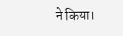ने किया।